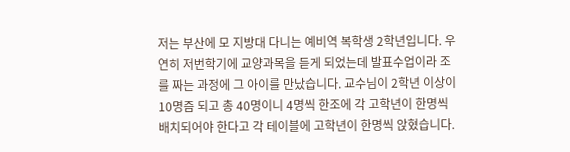저는 부산에 모 지방대 다니는 예비역 복학생 2학년입니다. 우연히 저번학기에 교양과목을 듣게 되었는데 발표수업이라 조를 짜는 과정에 그 아이를 만났습니다. 교수님이 2학년 이상이 10명즘 되고 총 40명이니 4명씩 한조에 각 고학년이 한명씩 배치되어야 한다고 각 테이블에 고학년이 한명씩 앉혔습니다.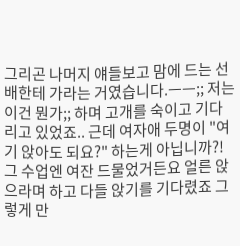그리곤 나머지 얘들보고 맘에 드는 선배한테 가라는 거였습니다.ㅡㅡ;; 저는 이건 뭔가;; 하며 고개를 숙이고 기다리고 있었죠.. 근데 여자애 두명이 "여기 앉아도 되요?" 하는게 아닙니까?! 그 수업엔 여잔 드물었거든요 얼른 앉으라며 하고 다들 앉기를 기다렸죠 그렇게 만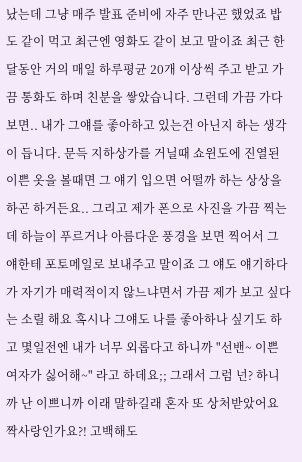났는데 그냥 매주 발표 준비에 자주 만나곤 했었죠 밥도 같이 먹고 최근엔 영화도 같이 보고 말이죠 최근 한달동안 거의 매일 하루평균 20개 이상씩 주고 받고 가끔 통화도 하며 친분을 쌓았습니다. 그런데 가끔 가다보면.. 내가 그얘를 좋아하고 있는건 아닌지 하는 생각이 듭니다. 문득 지하상가를 거닐때 쇼윈도에 진열된 이쁜 옷을 볼때면 그 얘기 입으면 어떨까 하는 상상을 하곤 하거든요.. 그리고 제가 폰으로 사진을 가끔 찍는데 하늘이 푸르거나 아름다운 풍경을 보면 찍어서 그 얘한테 포토메일로 보내주고 말이죠 그 얘도 얘기하다가 자기가 매력적이지 않느냐면서 가끔 제가 보고 싶다는 소릴 해요 혹시나 그얘도 나를 좋아하나 싶기도 하고 몇일전엔 내가 너무 외롭다고 하니까 "선밴~ 이쁜 여자가 싫어해~" 라고 하데요;; 그래서 그럼 넌? 하니까 난 이쁘니까 이래 말하길래 혼자 또 상처받았어요 짝사랑인가요?! 고백해도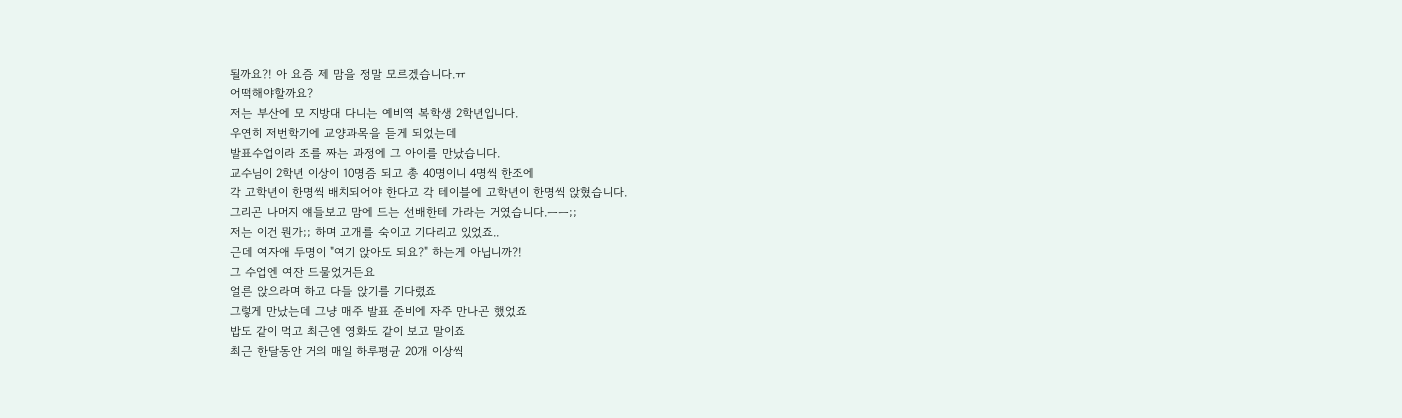될까요?! 아 요즘 제 맘을 정말 모르겠습니다.ㅠ
어떡해야할까요?
저는 부산에 모 지방대 다니는 예비역 복학생 2학년입니다.
우연히 저번학기에 교양과목을 듣게 되었는데
발표수업이라 조를 짜는 과정에 그 아이를 만났습니다.
교수님이 2학년 이상이 10명즘 되고 총 40명이니 4명씩 한조에
각 고학년이 한명씩 배치되어야 한다고 각 테이블에 고학년이 한명씩 앉혔습니다.
그리곤 나머지 얘들보고 맘에 드는 선배한테 가라는 거였습니다.ㅡㅡ;;
저는 이건 뭔가;; 하며 고개를 숙이고 기다리고 있었죠..
근데 여자애 두명이 "여기 앉아도 되요?" 하는게 아닙니까?!
그 수업엔 여잔 드물었거든요
얼른 앉으라며 하고 다들 앉기를 기다렸죠
그렇게 만났는데 그냥 매주 발표 준비에 자주 만나곤 했었죠
밥도 같이 먹고 최근엔 영화도 같이 보고 말이죠
최근 한달동안 거의 매일 하루평균 20개 이상씩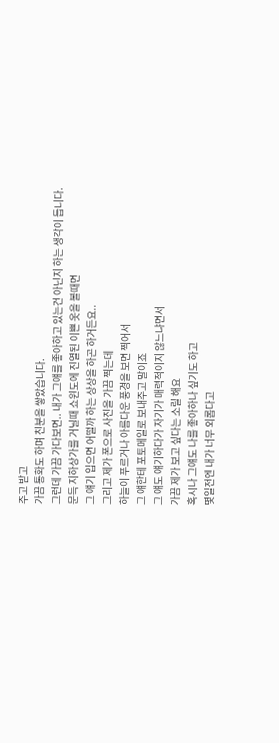주고 받고
가끔 통화도 하며 친분을 쌓았습니다.
그런데 가끔 가다보면.. 내가 그얘를 좋아하고 있는건 아닌지 하는 생각이 듭니다.
문득 지하상가를 거닐때 쇼윈도에 진열된 이쁜 옷을 볼때면
그 얘기 입으면 어떨까 하는 상상을 하곤 하거든요..
그리고 제가 폰으로 사진을 가끔 찍는데
하늘이 푸르거나 아름다운 풍경을 보면 찍어서
그 얘한테 포토메일로 보내주고 말이죠
그 얘도 얘기하다가 자기가 매력적이지 않느냐면서
가끔 제가 보고 싶다는 소릴 해요
혹시나 그얘도 나를 좋아하나 싶기도 하고
몇일전엔 내가 너무 외롭다고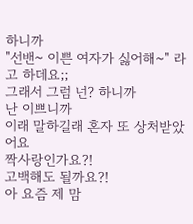하니까
"선밴~ 이쁜 여자가 싫어해~" 라고 하데요;;
그래서 그럼 넌? 하니까
난 이쁘니까
이래 말하길래 혼자 또 상처받았어요
짝사랑인가요?!
고백해도 될까요?!
아 요즘 제 맘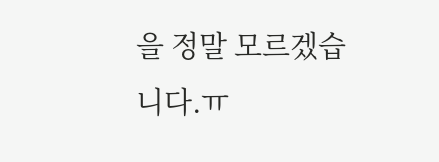을 정말 모르겠습니다.ㅠ